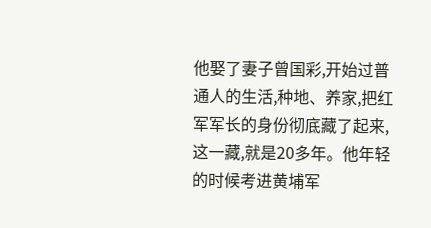他娶了妻子曾国彩,开始过普通人的生活,种地、养家,把红军军长的身份彻底藏了起来,这一藏,就是20多年。他年轻的时候考进黄埔军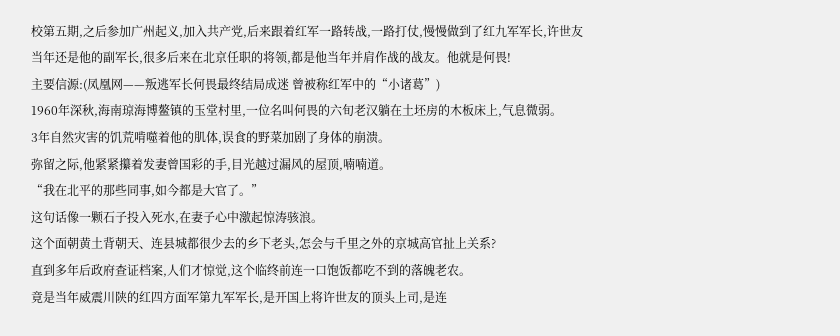校第五期,之后参加广州起义,加入共产党,后来跟着红军一路转战,一路打仗,慢慢做到了红九军军长,许世友当年还是他的副军长,很多后来在北京任职的将领,都是他当年并肩作战的战友。他就是何畏!
主要信源:(凤凰网——叛逃军长何畏最终结局成迷 曾被称红军中的“小诸葛”)
1960年深秋,海南琼海博鳌镇的玉堂村里,一位名叫何畏的六旬老汉躺在土坯房的木板床上,气息微弱。
3年自然灾害的饥荒啃噬着他的肌体,误食的野菜加剧了身体的崩溃。
弥留之际,他紧紧攥着发妻曾国彩的手,目光越过漏风的屋顶,喃喃道。
“我在北平的那些同事,如今都是大官了。”
这句话像一颗石子投入死水,在妻子心中激起惊涛骇浪。
这个面朝黄土背朝天、连县城都很少去的乡下老头,怎会与千里之外的京城高官扯上关系?
直到多年后政府查证档案,人们才惊觉,这个临终前连一口饱饭都吃不到的落魄老农。
竟是当年威震川陕的红四方面军第九军军长,是开国上将许世友的顶头上司,是连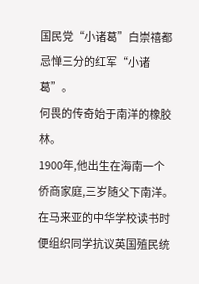国民党“小诸葛”白崇禧都忌惮三分的红军“小诸葛”。
何畏的传奇始于南洋的橡胶林。
1900年,他出生在海南一个侨商家庭,三岁随父下南洋。
在马来亚的中华学校读书时便组织同学抗议英国殖民统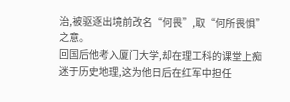治,被驱逐出境前改名“何畏”,取“何所畏惧”之意。
回国后他考入厦门大学,却在理工科的课堂上痴迷于历史地理,这为他日后在红军中担任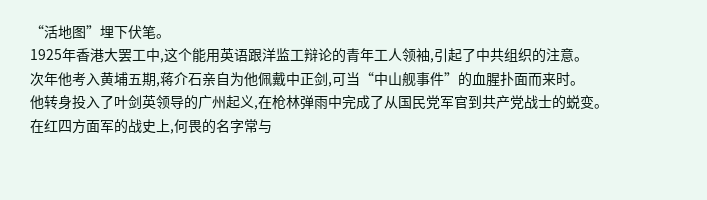“活地图”埋下伏笔。
1925年香港大罢工中,这个能用英语跟洋监工辩论的青年工人领袖,引起了中共组织的注意。
次年他考入黄埔五期,蒋介石亲自为他佩戴中正剑,可当“中山舰事件”的血腥扑面而来时。
他转身投入了叶剑英领导的广州起义,在枪林弹雨中完成了从国民党军官到共产党战士的蜕变。
在红四方面军的战史上,何畏的名字常与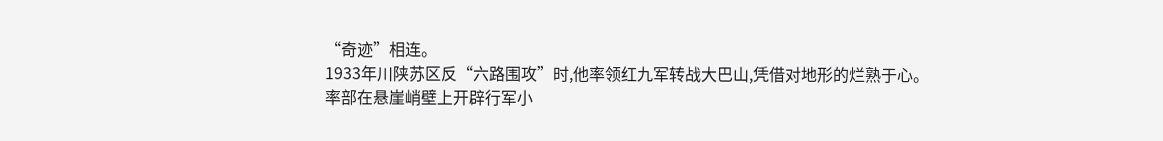“奇迹”相连。
1933年川陕苏区反“六路围攻”时,他率领红九军转战大巴山,凭借对地形的烂熟于心。
率部在悬崖峭壁上开辟行军小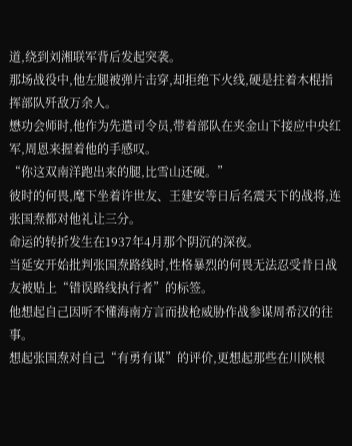道,绕到刘湘联军背后发起突袭。
那场战役中,他左腿被弹片击穿,却拒绝下火线,硬是拄着木棍指挥部队歼敌万余人。
懋功会师时,他作为先遣司令员,带着部队在夹金山下接应中央红军,周恩来握着他的手感叹。
“你这双南洋跑出来的腿,比雪山还硬。”
彼时的何畏,麾下坐着许世友、王建安等日后名震天下的战将,连张国焘都对他礼让三分。
命运的转折发生在1937年4月那个阴沉的深夜。
当延安开始批判张国焘路线时,性格暴烈的何畏无法忍受昔日战友被贴上“错误路线执行者”的标签。
他想起自己因听不懂海南方言而拔枪威胁作战参谋周希汉的往事。
想起张国焘对自己“有勇有谋”的评价,更想起那些在川陕根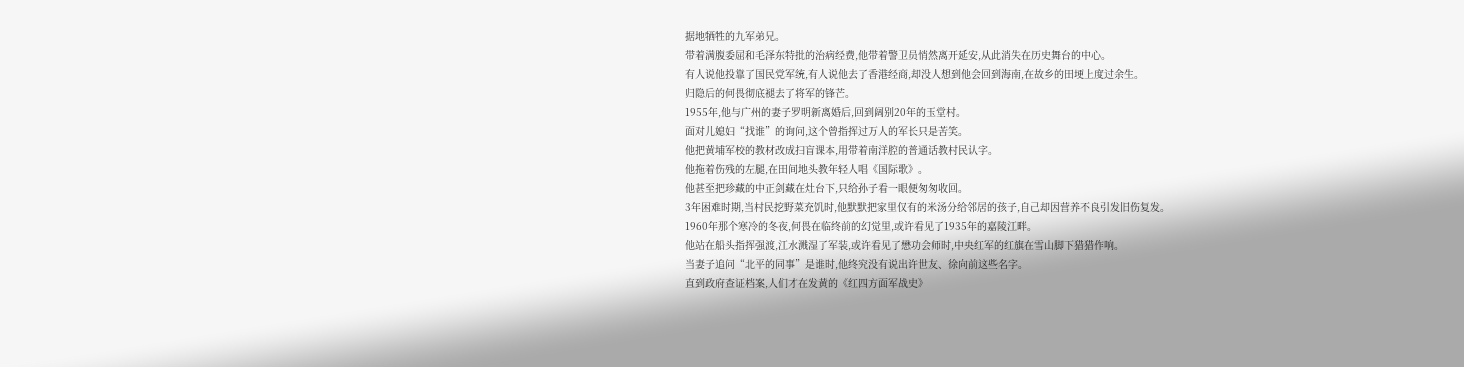据地牺牲的九军弟兄。
带着满腹委屈和毛泽东特批的治病经费,他带着警卫员悄然离开延安,从此消失在历史舞台的中心。
有人说他投靠了国民党军统,有人说他去了香港经商,却没人想到他会回到海南,在故乡的田埂上度过余生。
归隐后的何畏彻底褪去了将军的锋芒。
1955年,他与广州的妻子罗明新离婚后,回到阔别20年的玉堂村。
面对儿媳妇“找谁”的询问,这个曾指挥过万人的军长只是苦笑。
他把黄埔军校的教材改成扫盲课本,用带着南洋腔的普通话教村民认字。
他拖着伤残的左腿,在田间地头教年轻人唱《国际歌》。
他甚至把珍藏的中正剑藏在灶台下,只给孙子看一眼便匆匆收回。
3年困难时期,当村民挖野菜充饥时,他默默把家里仅有的米汤分给邻居的孩子,自己却因营养不良引发旧伤复发。
1960年那个寒冷的冬夜,何畏在临终前的幻觉里,或许看见了1935年的嘉陵江畔。
他站在船头指挥强渡,江水溅湿了军装,或许看见了懋功会师时,中央红军的红旗在雪山脚下猎猎作响。
当妻子追问“北平的同事”是谁时,他终究没有说出许世友、徐向前这些名字。
直到政府查证档案,人们才在发黄的《红四方面军战史》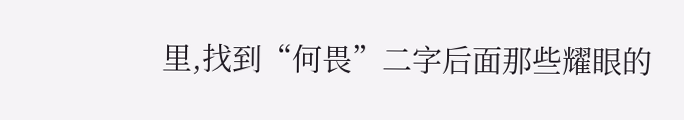里,找到“何畏”二字后面那些耀眼的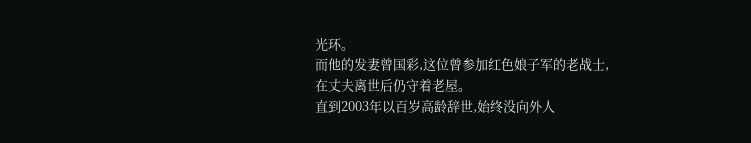光环。
而他的发妻曾国彩,这位曾参加红色娘子军的老战士,在丈夫离世后仍守着老屋。
直到2003年以百岁高龄辞世,始终没向外人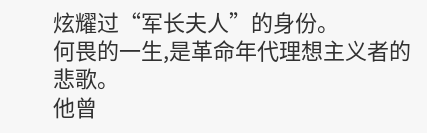炫耀过“军长夫人”的身份。
何畏的一生,是革命年代理想主义者的悲歌。
他曾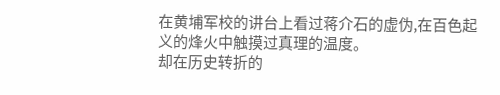在黄埔军校的讲台上看过蒋介石的虚伪,在百色起义的烽火中触摸过真理的温度。
却在历史转折的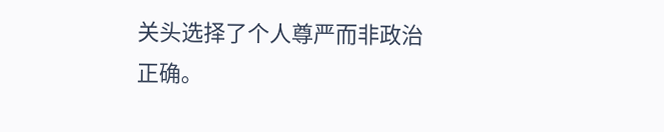关头选择了个人尊严而非政治正确。